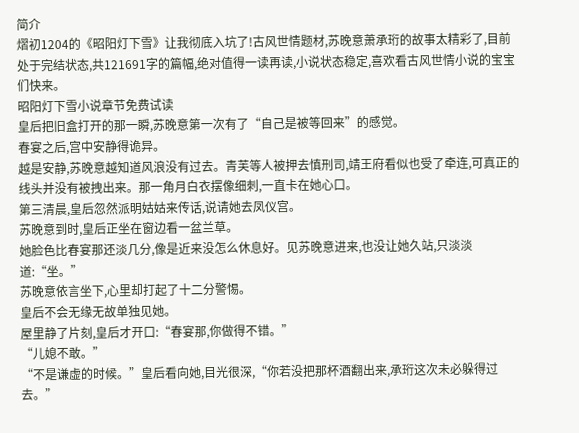简介
熠初1204的《昭阳灯下雪》让我彻底入坑了!古风世情题材,苏晚意萧承珩的故事太精彩了,目前处于完结状态,共121691字的篇幅,绝对值得一读再读,小说状态稳定,喜欢看古风世情小说的宝宝们快来。
昭阳灯下雪小说章节免费试读
皇后把旧盒打开的那一瞬,苏晚意第一次有了“自己是被等回来”的感觉。
春宴之后,宫中安静得诡异。
越是安静,苏晚意越知道风浪没有过去。青芙等人被押去慎刑司,靖王府看似也受了牵连,可真正的线头并没有被拽出来。那一角月白衣摆像细刺,一直卡在她心口。
第三清晨,皇后忽然派明姑姑来传话,说请她去凤仪宫。
苏晚意到时,皇后正坐在窗边看一盆兰草。
她脸色比春宴那还淡几分,像是近来没怎么休息好。见苏晚意进来,也没让她久站,只淡淡道:“坐。”
苏晚意依言坐下,心里却打起了十二分警惕。
皇后不会无缘无故单独见她。
屋里静了片刻,皇后才开口:“春宴那,你做得不错。”
“儿媳不敢。”
“不是谦虚的时候。”皇后看向她,目光很深,“你若没把那杯酒翻出来,承珩这次未必躲得过去。”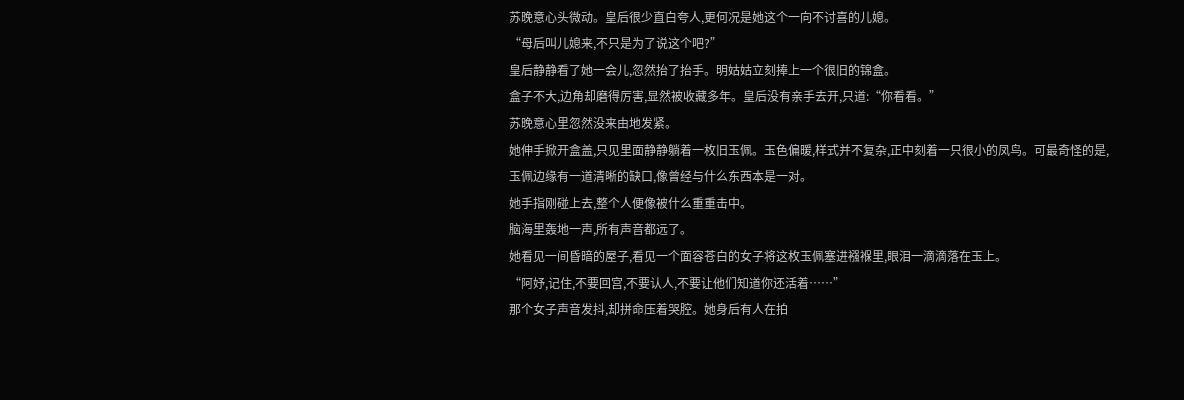苏晚意心头微动。皇后很少直白夸人,更何况是她这个一向不讨喜的儿媳。
“母后叫儿媳来,不只是为了说这个吧?”
皇后静静看了她一会儿,忽然抬了抬手。明姑姑立刻捧上一个很旧的锦盒。
盒子不大,边角却磨得厉害,显然被收藏多年。皇后没有亲手去开,只道:“你看看。”
苏晚意心里忽然没来由地发紧。
她伸手掀开盒盖,只见里面静静躺着一枚旧玉佩。玉色偏暖,样式并不复杂,正中刻着一只很小的凤鸟。可最奇怪的是,玉佩边缘有一道清晰的缺口,像曾经与什么东西本是一对。
她手指刚碰上去,整个人便像被什么重重击中。
脑海里轰地一声,所有声音都远了。
她看见一间昏暗的屋子,看见一个面容苍白的女子将这枚玉佩塞进襁褓里,眼泪一滴滴落在玉上。
“阿妤,记住,不要回宫,不要认人,不要让他们知道你还活着……”
那个女子声音发抖,却拼命压着哭腔。她身后有人在拍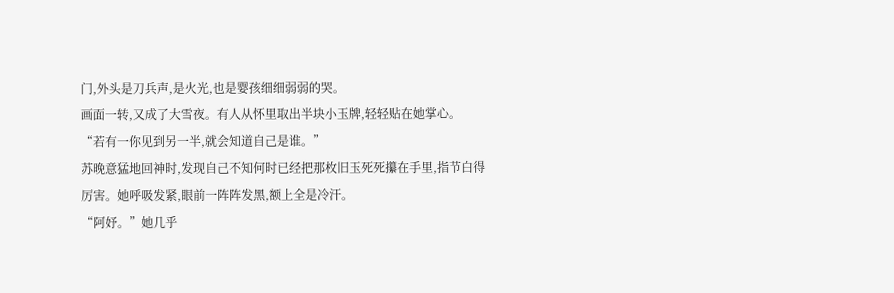门,外头是刀兵声,是火光,也是婴孩细细弱弱的哭。
画面一转,又成了大雪夜。有人从怀里取出半块小玉牌,轻轻贴在她掌心。
“若有一你见到另一半,就会知道自己是谁。”
苏晚意猛地回神时,发现自己不知何时已经把那枚旧玉死死攥在手里,指节白得厉害。她呼吸发紧,眼前一阵阵发黑,额上全是冷汗。
“阿妤。”她几乎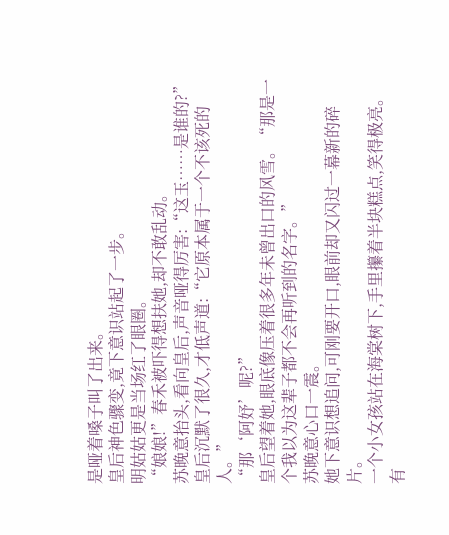是哑着嗓子叫了出来。
皇后神色骤变,竟下意识站起了一步。
明姑姑更是当场红了眼圈。
“娘娘!”春禾被吓得想扶她,却不敢乱动。
苏晚意抬头,看向皇后,声音哑得厉害:“这玉……是谁的?”
皇后沉默了很久,才低声道:“它原本属于一个不该死的人。”
“那‘阿妤’呢?”
皇后望着她,眼底像压着很多年未曾出口的风雪。“那是一个我以为这辈子都不会再听到的名字。”
苏晚意心口一震。
她下意识想追问,可刚要开口,眼前却又闪过一幕新的碎片。
一个小女孩站在海棠树下,手里攥着半块糕点,笑得极亮。有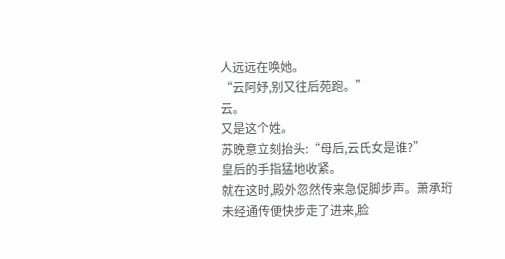人远远在唤她。
“云阿妤,别又往后苑跑。”
云。
又是这个姓。
苏晚意立刻抬头:“母后,云氏女是谁?”
皇后的手指猛地收紧。
就在这时,殿外忽然传来急促脚步声。萧承珩未经通传便快步走了进来,脸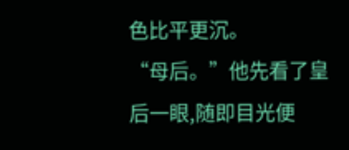色比平更沉。
“母后。”他先看了皇后一眼,随即目光便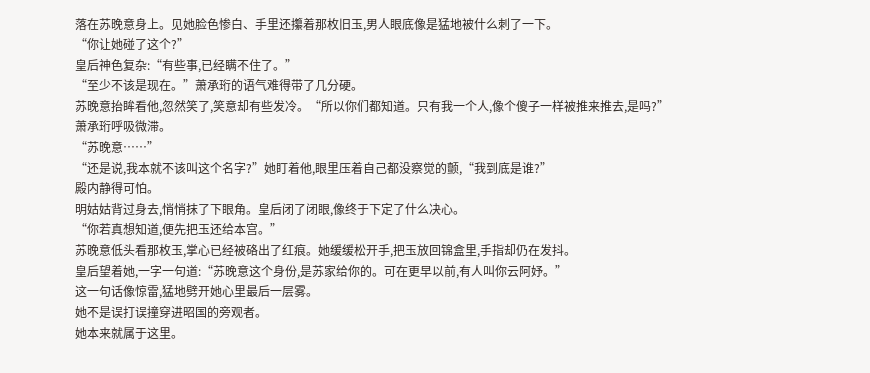落在苏晚意身上。见她脸色惨白、手里还攥着那枚旧玉,男人眼底像是猛地被什么刺了一下。
“你让她碰了这个?”
皇后神色复杂:“有些事,已经瞒不住了。”
“至少不该是现在。”萧承珩的语气难得带了几分硬。
苏晚意抬眸看他,忽然笑了,笑意却有些发冷。“所以你们都知道。只有我一个人,像个傻子一样被推来推去,是吗?”
萧承珩呼吸微滞。
“苏晚意……”
“还是说,我本就不该叫这个名字?”她盯着他,眼里压着自己都没察觉的颤,“我到底是谁?”
殿内静得可怕。
明姑姑背过身去,悄悄抹了下眼角。皇后闭了闭眼,像终于下定了什么决心。
“你若真想知道,便先把玉还给本宫。”
苏晚意低头看那枚玉,掌心已经被硌出了红痕。她缓缓松开手,把玉放回锦盒里,手指却仍在发抖。
皇后望着她,一字一句道:“苏晚意这个身份,是苏家给你的。可在更早以前,有人叫你云阿妤。”
这一句话像惊雷,猛地劈开她心里最后一层雾。
她不是误打误撞穿进昭国的旁观者。
她本来就属于这里。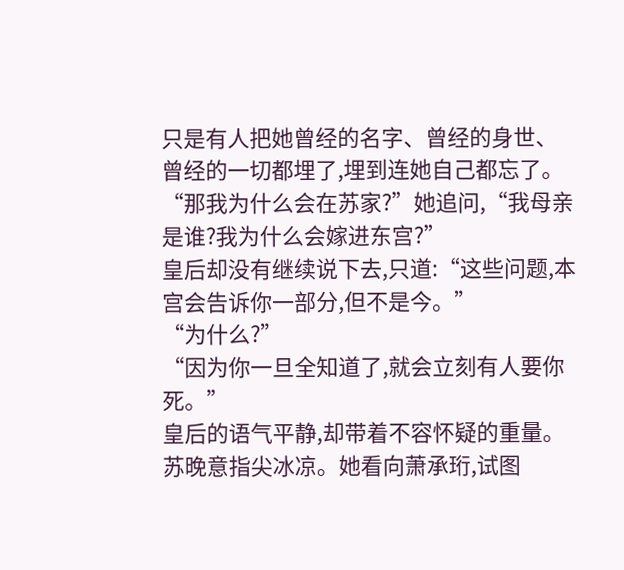只是有人把她曾经的名字、曾经的身世、曾经的一切都埋了,埋到连她自己都忘了。
“那我为什么会在苏家?”她追问,“我母亲是谁?我为什么会嫁进东宫?”
皇后却没有继续说下去,只道:“这些问题,本宫会告诉你一部分,但不是今。”
“为什么?”
“因为你一旦全知道了,就会立刻有人要你死。”
皇后的语气平静,却带着不容怀疑的重量。
苏晚意指尖冰凉。她看向萧承珩,试图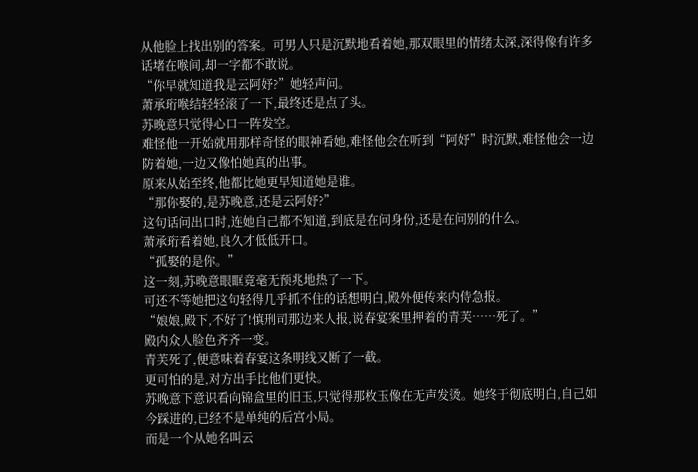从他脸上找出别的答案。可男人只是沉默地看着她,那双眼里的情绪太深,深得像有许多话堵在喉间,却一字都不敢说。
“你早就知道我是云阿妤?”她轻声问。
萧承珩喉结轻轻滚了一下,最终还是点了头。
苏晚意只觉得心口一阵发空。
难怪他一开始就用那样奇怪的眼神看她,难怪他会在听到“阿妤”时沉默,难怪他会一边防着她,一边又像怕她真的出事。
原来从始至终,他都比她更早知道她是谁。
“那你娶的,是苏晚意,还是云阿妤?”
这句话问出口时,连她自己都不知道,到底是在问身份,还是在问别的什么。
萧承珩看着她,良久才低低开口。
“孤娶的是你。”
这一刻,苏晚意眼眶竟毫无预兆地热了一下。
可还不等她把这句轻得几乎抓不住的话想明白,殿外便传来内侍急报。
“娘娘,殿下,不好了!慎刑司那边来人报,说春宴案里押着的青芙……死了。”
殿内众人脸色齐齐一变。
青芙死了,便意味着春宴这条明线又断了一截。
更可怕的是,对方出手比他们更快。
苏晚意下意识看向锦盒里的旧玉,只觉得那枚玉像在无声发烫。她终于彻底明白,自己如今踩进的,已经不是单纯的后宫小局。
而是一个从她名叫云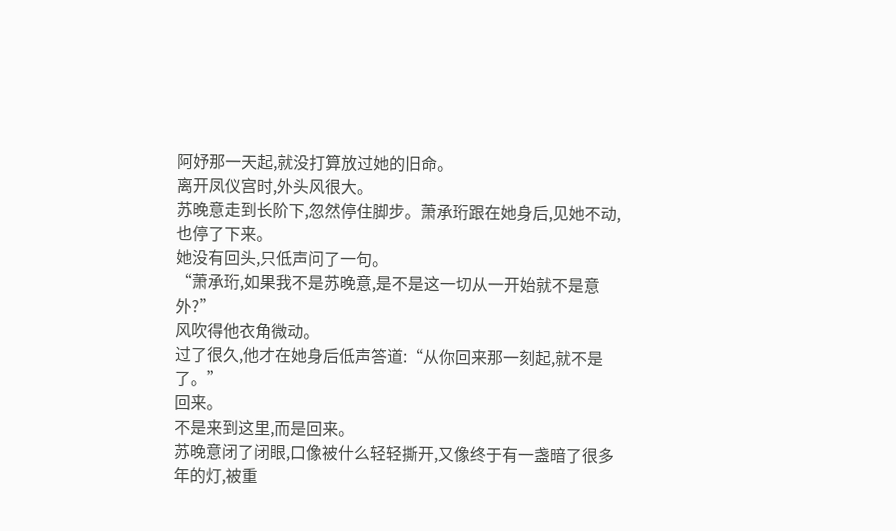阿妤那一天起,就没打算放过她的旧命。
离开凤仪宫时,外头风很大。
苏晚意走到长阶下,忽然停住脚步。萧承珩跟在她身后,见她不动,也停了下来。
她没有回头,只低声问了一句。
“萧承珩,如果我不是苏晚意,是不是这一切从一开始就不是意外?”
风吹得他衣角微动。
过了很久,他才在她身后低声答道:“从你回来那一刻起,就不是了。”
回来。
不是来到这里,而是回来。
苏晚意闭了闭眼,口像被什么轻轻撕开,又像终于有一盏暗了很多年的灯,被重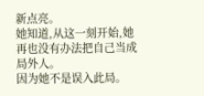新点亮。
她知道,从这一刻开始,她再也没有办法把自己当成局外人。
因为她不是误入此局。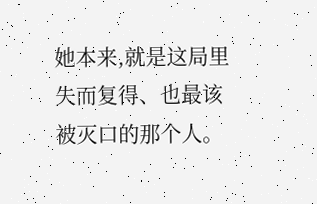她本来,就是这局里失而复得、也最该被灭口的那个人。